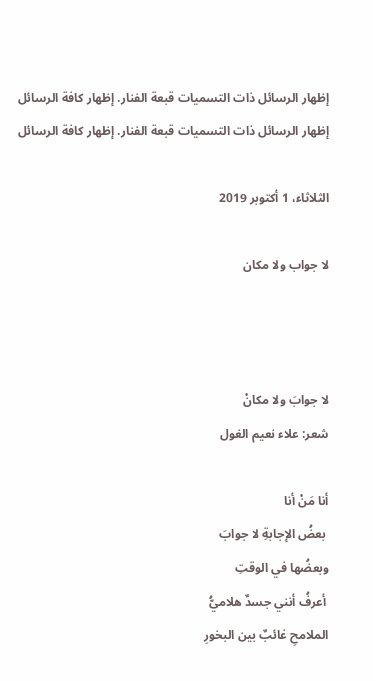إظهار الرسائل ذات التسميات قبعة الفنار. إظهار كافة الرسائل
إظهار الرسائل ذات التسميات قبعة الفنار. إظهار كافة الرسائل

الثلاثاء، 1 أكتوبر 2019

لا جواب ولا مكان



لا جوابَ ولا مكانْ
شعر: علاء نعيم الغول

أنا مَنْ أنا
 بعضُ الإجابةِ لا جوابَ
وبعضُها في الوقتِ
 أعرفُ أنني جسدٌ هلاميُّ
الملامحِ غائبٌ بين البخورِ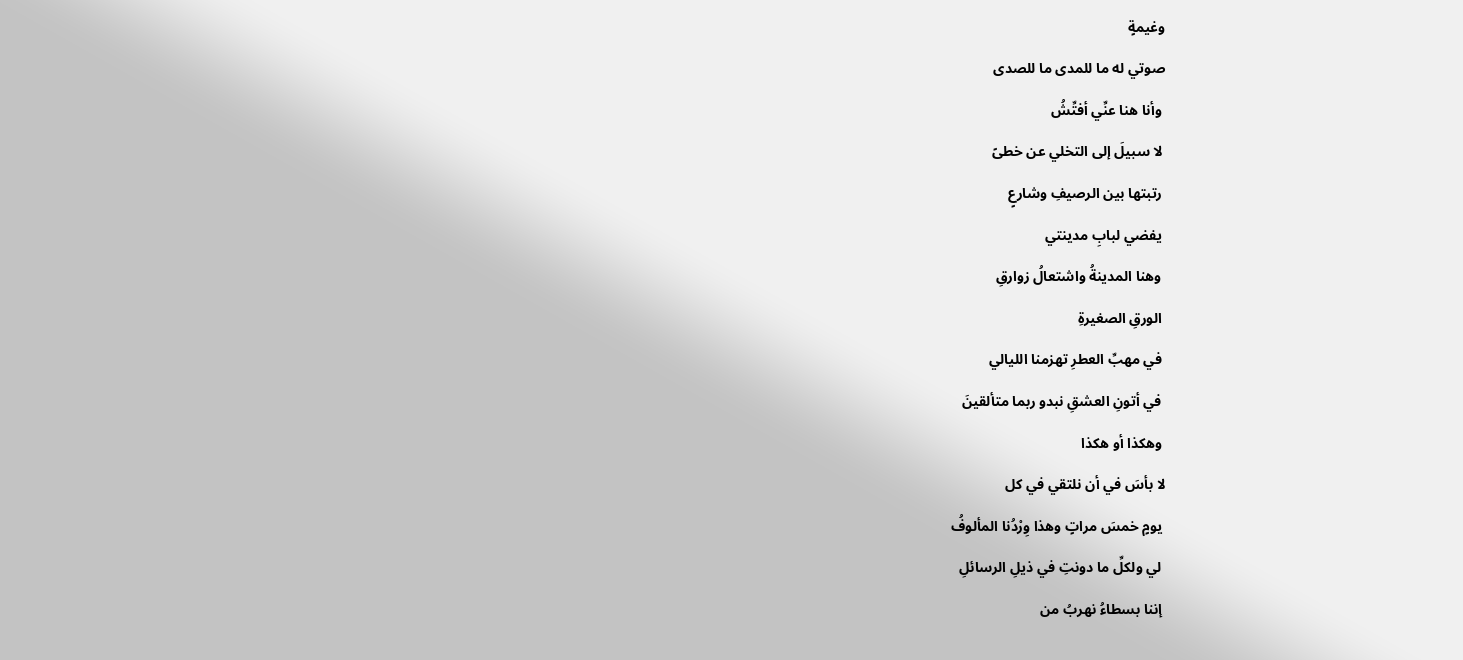وغيمةٍ
صوتي له ما للمدى ما للصدى
 وأنا هنا عنِّي أفتِّشُ
 لا سبيلَ إلى التخلي عن خطىً
 رتبتها بين الرصيفِ وشارعٍ
 يفضي لبابِ مدينتي
 وهنا المدينةُ واشتعالُ زوارقِ
 الورقِ الصغيرةِ
 في مهبِّ العطرِ تهزمنا الليالي
 في أتونِ العشقِ نبدو ربما متألقينَ
 وهكذا أو هكذا
لا بأسَ في أن نلتقي في كل
 يومٍ خمسَ مراتٍ وهذا وِرْدُنا المألوفُ
 لي ولكلِّ ما دونتِ في ذيلِ الرسائلِ
 إننا بسطاءُ نهربُ من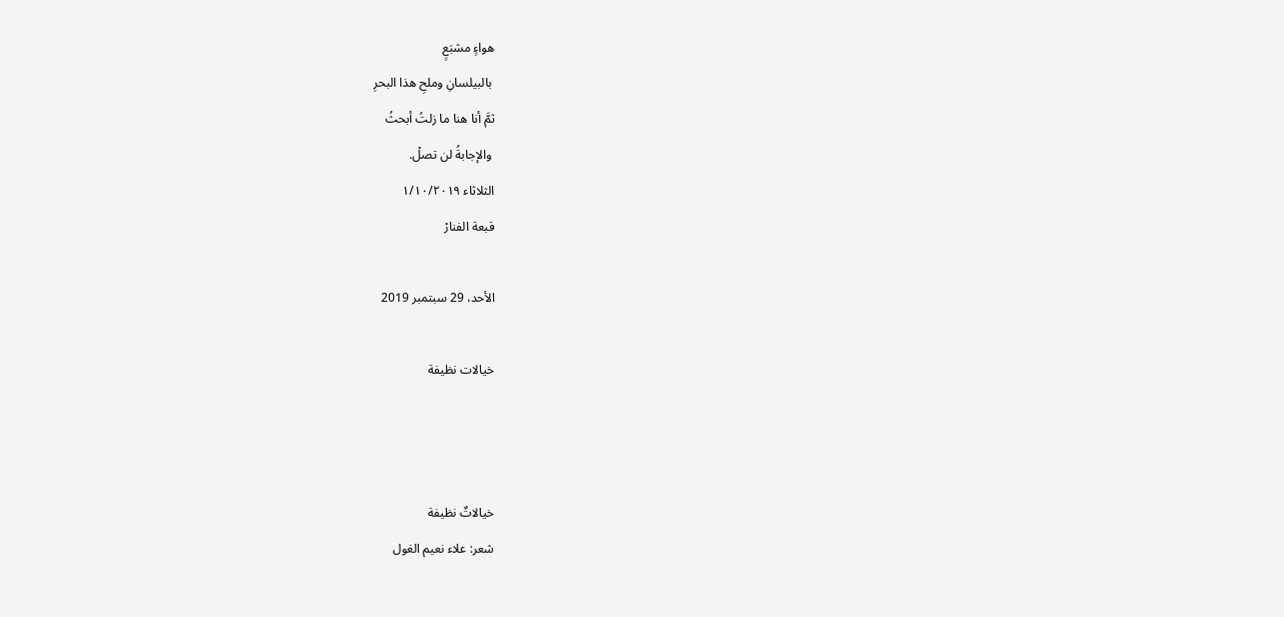هواءٍ مشبَعٍ
 بالبيلسانِ وملحِ هذا البحرِ
ثمَّ أنا هنا ما زلتُ أبحثُ
 والإجابةُ لن تصلْ.
الثلاثاء ١/١٠/٢٠١٩
قبعة الفنارْ

الأحد، 29 سبتمبر 2019

خيالات نظيفة



خيالاتٌ نظيفة
شعر: علاء نعيم الغول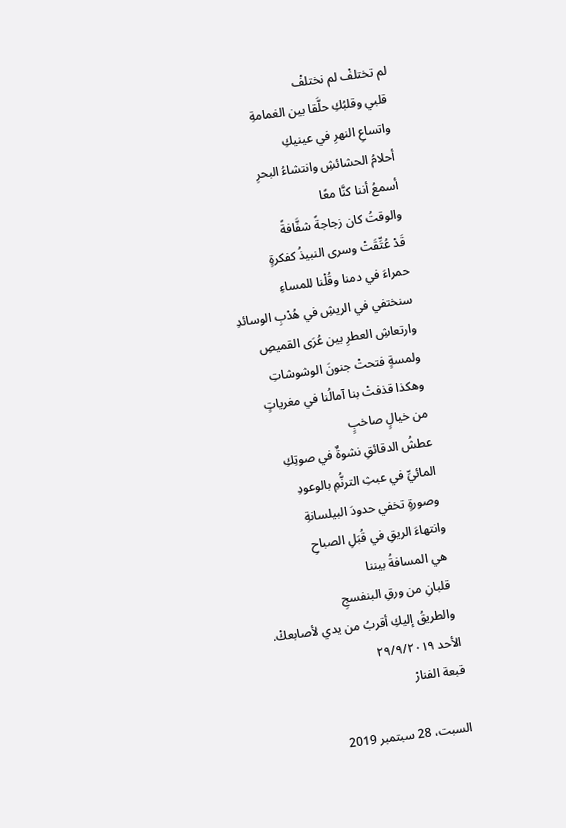لم تختلفْ لم نختلفْ
 قلبي وقلبُكِ حلَّقا بين الغمامةِ
 واتساعِ النهرِ في عينيكِ
 أحلامُ الحشائشِ وانتشاءُ البحرِ
 أسمعُ أننا كنَّا معًا
 والوقتُ كان زجاجةً شفَّافةً
 قَدْ عُتِّقَتْ وسرى النبيذُ كفكرةٍ
 حمراءَ في دمنا وقُلْنا للمساءِ
 سنختفي في الريشِ في هُدْبِ الوسائدِ
 وارتعاشِ العطرِ بين عُرَى القميصِ
 ولمسةٍ فتحتْ جنونَ الوشوشاتِ
 وهكذا قذفتْ بنا آمالُنا في مغرياتٍ
 من خيالٍ صاخبٍ
 عطشُ الدقائقِ نشوةٌ في صوتِكِ
 المائيِّ في عبثِ الترنُّمِ بالوعودِ
 وصورةٍ تخفي حدودَ البيلسانةِ
وانتهاءَ الريقِ في قُبَلِ الصباحِ
 هي المسافةُ بيننا
 قلبانِ من ورقِ البنفسجِ
 والطريقُ إليكِ أقربُ من يدي لأصابعكْ.
الأحد ٢٩/٩/٢٠١٩
قبعة الفنارْ

السبت، 28 سبتمبر 2019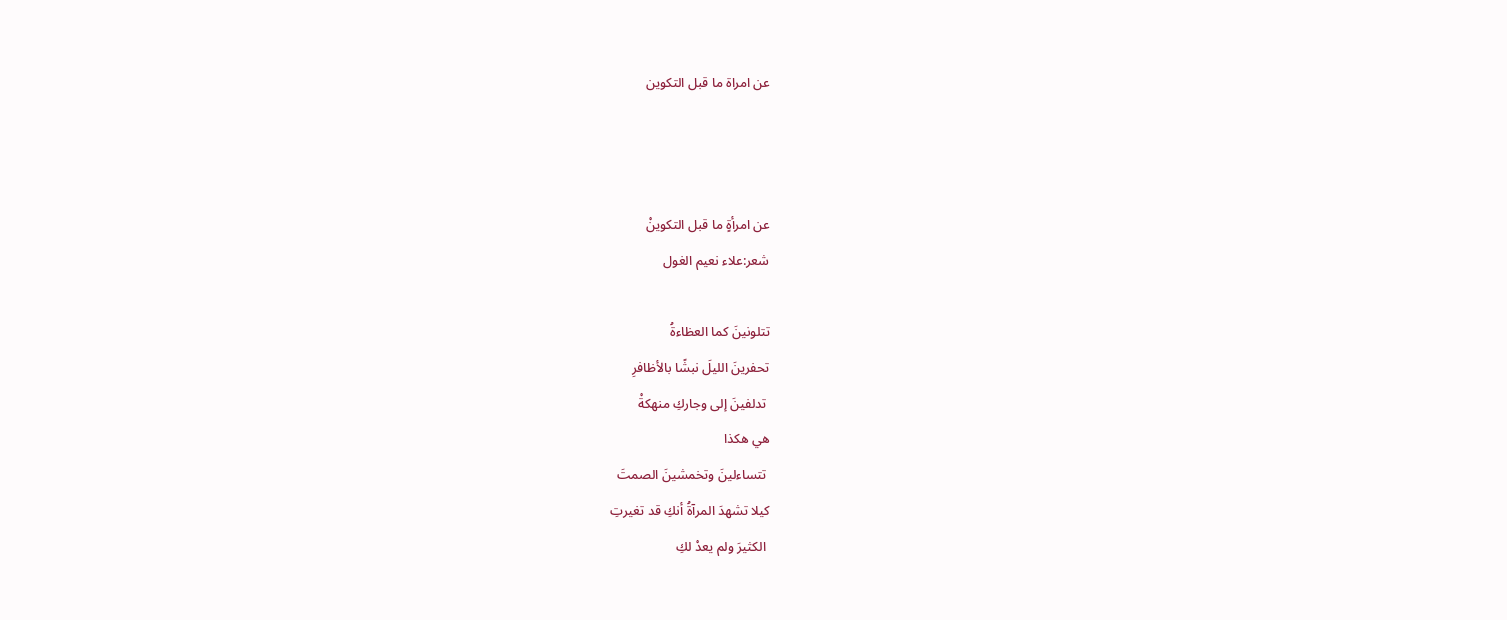عن امراة ما قبل التكوين



عن امرأةٍ ما قبل التكوينْ
شعر:علاء نعيم الغول

تتلونينَ كما العظاءةُ
تحفرينَ الليلَ نبشًا بالأظافرِ
 تدلفينَ إلى وجاركِ منهكةْ
هي هكذا
 تتساءلينَ وتخمشينَ الصمتَ
كيلا تشهدَ المرآةُ أنكِ قد تغيرتِ
 الكثيرَ ولم يعدْ لكِ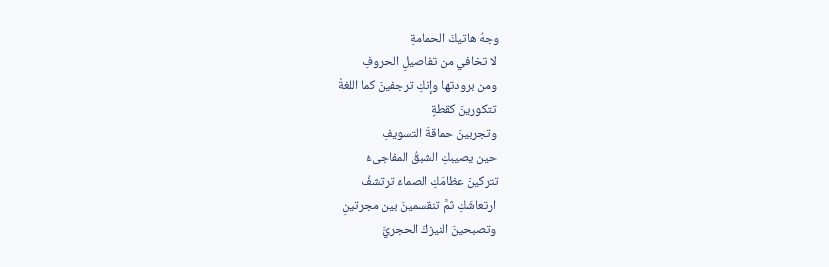وجهُ هاتيكَ الحمامةِ
 لا تخافي من تفاصيلِ الحروفِ
 ومن برودتها وإنكِ ترجفينَ كما اللغةْ
 تتكورينَ كقطةٍ
 وتجربينَ حماقةَ التسويفِ
 حين يصيبكِ الشبقُ المفاجىءُ
تتركينَ عظامَكِ الصماءَ ترتشفُ
 ارتعاشَكِ ثمَّ تنقسمينَ بين مجرتينِ
 وتصبحينَ النيزكَ الحجريَّ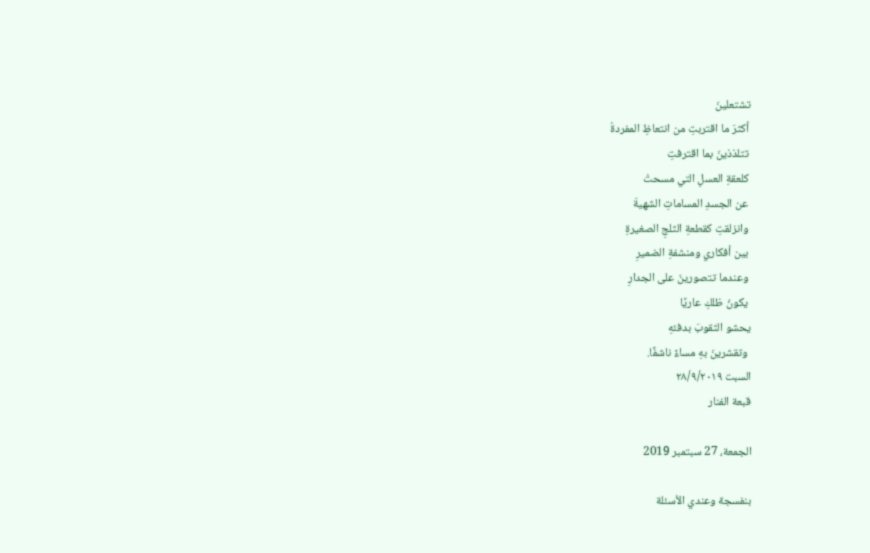تشتعلينَ
 أكثرَ ما اقتربتِ من انتعاظِ المفردةْ
 تتلذذينَ بما اقترفتِ
 كلعقةِ العسلِ التي مسحتْ
 عن الجسدِ المساماتِ الشهيةَ
 وانزلقتِ كقطعةِ الثلجِ الصغيرةِ
 بين أفكاري ومنشفةِ الضميرِ
 وعندما تتصورينَ على الجدارِ
 يكونُ ظلكِ عاريًا
يحشو الثقوبَ بدفئهِ
 وتقشرينَ بهِ مساءً ناشفًا.
السبت ٢٨/٩/٢٠١٩
قبعة الفنار

الجمعة، 27 سبتمبر 2019

بنفسجة وعندي الأسئلة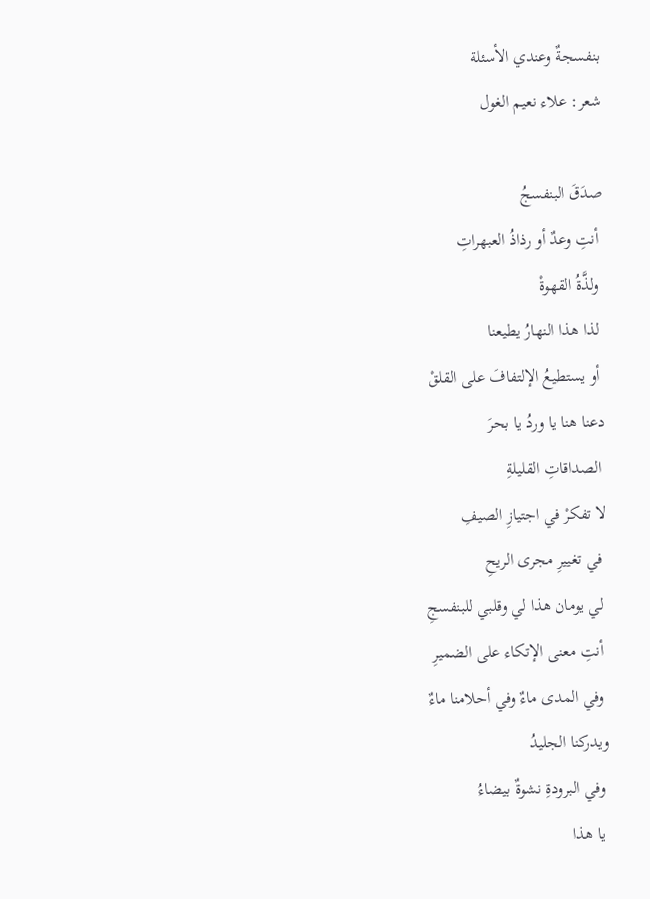بنفسجةٌ وعندي الأسئلة
شعر: علاء نعيم الغول

صدَقَ البنفسجُ
 أنتِ وعدٌ أو رذاذُ العبهراتِ
 ولذَّةُ القهوةْ
 لذا هذا النهارُ يطيعنا
 أو يستطيعُ الإلتفافَ على القلقْ
دعنا هنا يا وردُ يا بحرَ
 الصداقاتِ القليلةِ
لا تفكرْ في اجتيازِ الصيفِ
 في تغييرِ مجرى الريحِ
 لي يومان هذا لي وقلبي للبنفسجِ
 أنتِ معنى الإتكاء على الضميرِ
 وفي المدى ماءٌ وفي أحلامنا ماءٌ
ويدركنا الجليدُ
 وفي البرودةِ نشوةٌ بيضاءُ
 يا هذا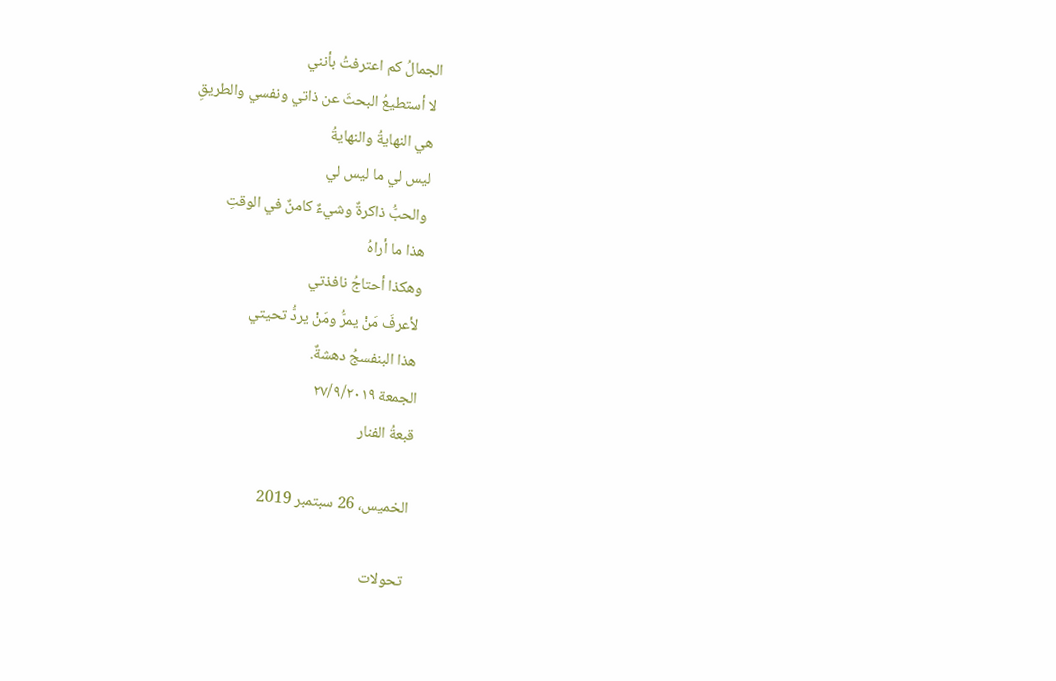الجمالُ كم اعترفتُ بأنني
 لا أستطيعُ البحثَ عن ذاتي ونفسي والطريقِ
 هي النهايةُ والنهايةُ
 ليس لي ما ليس لي
 والحبُّ ذاكرةٌ وشيءٌ كامنٌ في الوقتِ
 هذا ما أراهُ
 وهكذا أحتاجُ نافذتي
 لأعرفَ مَنْ يمرُّ ومَنْ يردُّ تحيتي
 هذا البنفسجُ دهشةٌ.
الجمعة ٢٧/٩/٢٠١٩
قبعةُ الفنار

الخميس، 26 سبتمبر 2019

تحولات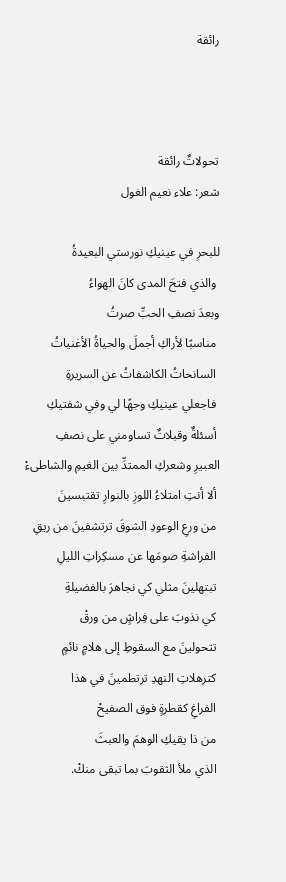رائقة



تحولاتٌ رائقة
شعر: علاء نعيم الغول

للبحرِ في عينيكِ نورستي البعيدةُ
 والذي فتحَ المدى كانَ الهواءُ
وبعدَ نصفِ الحبِّ صرتُ
 مناسبًا لأراكِ أجملَ والحياةُ الأغنياتُ
 السانحاتُ الكاشفاتُ عن السريرةِ
 فاجعلي عينيكِ وجهًا لي وفي شفتيكِ
 أسئلةٌ وقبلاتٌ تساومني على نصفِ
العبيرِ وشعركِ الممتدِّ بين الغيمِ والشاطىءْ
 ألا أنتِ امتلاءُ اللوزِ بالنوارِ تقتبسينَ
 من ورعِ الوعودِ الشوقَ ترتشفينَ من ريقِ
 الفراشةِ صومَها عن مسكِراتِ الليلِ
 تبتهلينَ مثلي كي نجاهرَ بالفضيلةِ
 كي نذوبَ على فِراشٍ من ورقْ
 تتحولينَ مع السقوطِ إلى هلامٍ نائمٍ
 كترهلاتِ النهدِ ترتطمينَ في هذا
 الفراغِ كقطرةٍ فوق الصفيحْ
 من ذا يقيكِ الوهمَ والعبثَ
 الذي ملأ الثقوبَ بما تبقى منكْ.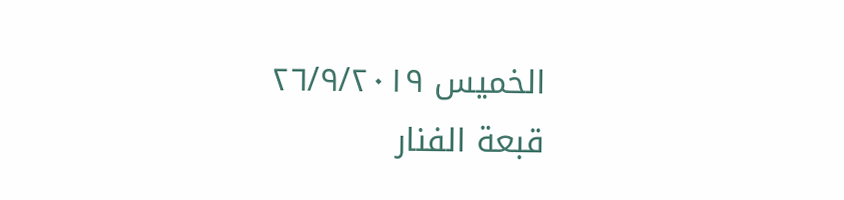الخميس ٢٦/٩/٢٠١٩
قبعة الفنار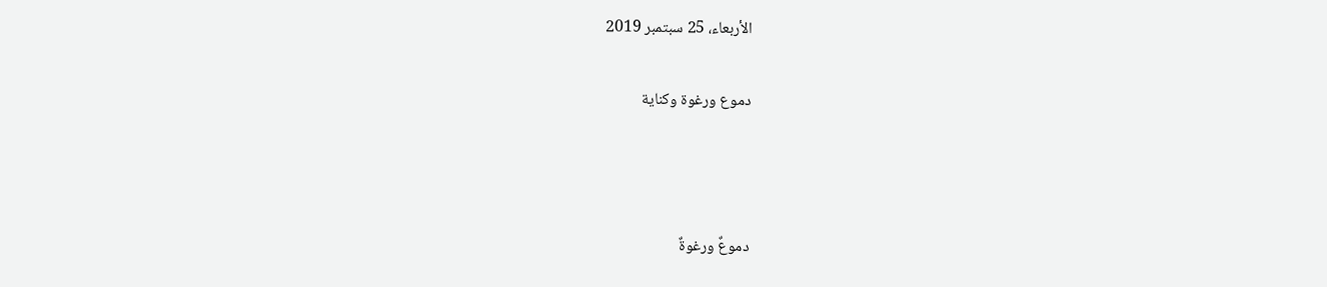الأربعاء، 25 سبتمبر 2019

دموع ورغوة وكناية



دموعٌ ورغوةٌ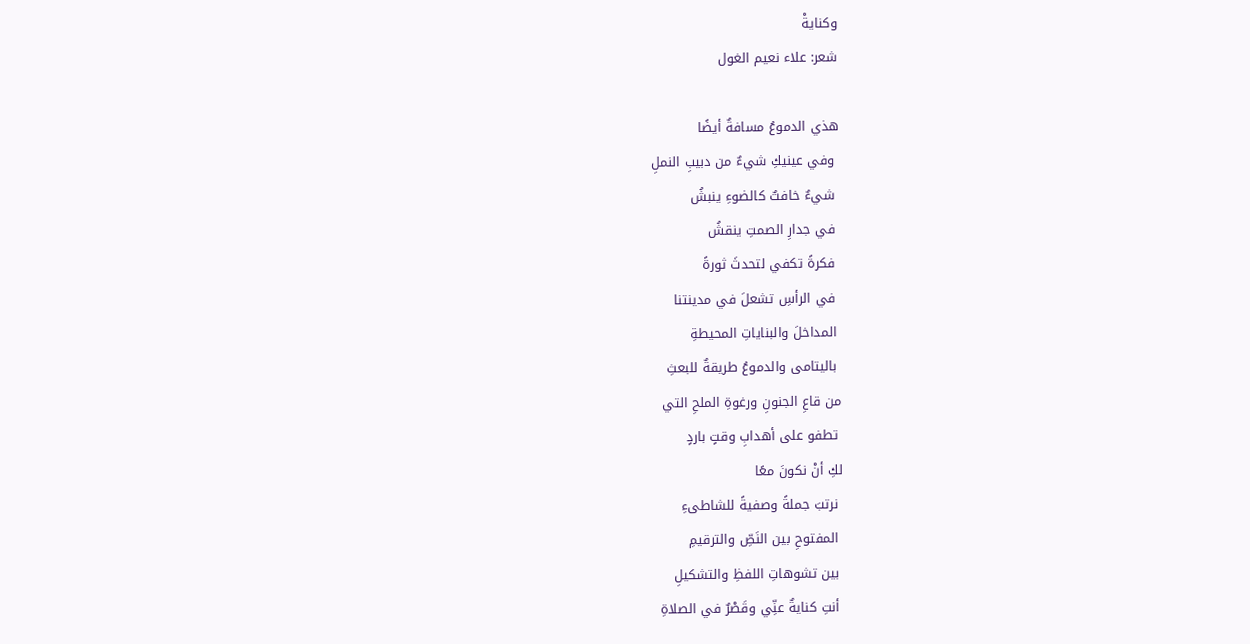وكنايةْ
شعر: علاء نعيم الغول

هذي الدموعُ مسافةٌ أيضًا
 وفي عينيكِ شيءٌ من دبيبِ النملِ
 شيءٌ خافتٌ كالضوءِ ينبشُ
 في جدارِ الصمتِ ينقشُ
 فكرةً تكفي لتحدثَ ثورةً
 في الرأسِ تشعلَ في مدينتنا
 المداخلَ والبناياتِ المحيطةِ
 باليتامى والدموعُ طريقةٌ للبعثِ
من قاعِ الجنونِ ورغوةِ الملحِ التي
 تطفو على أهدابِ وقتٍ باردٍ
لكِ أنْ نكونَ معًا
 نرتبَ جملةً وصفيةً للشاطىءِ
 المفتوحِ بين النَصِّ والترقيمِ
 بين تشوهاتِ اللفظِ والتشكيلِ
 أنتِ كنايةٌ عنِّي وقَصْرٌ في الصلاةِ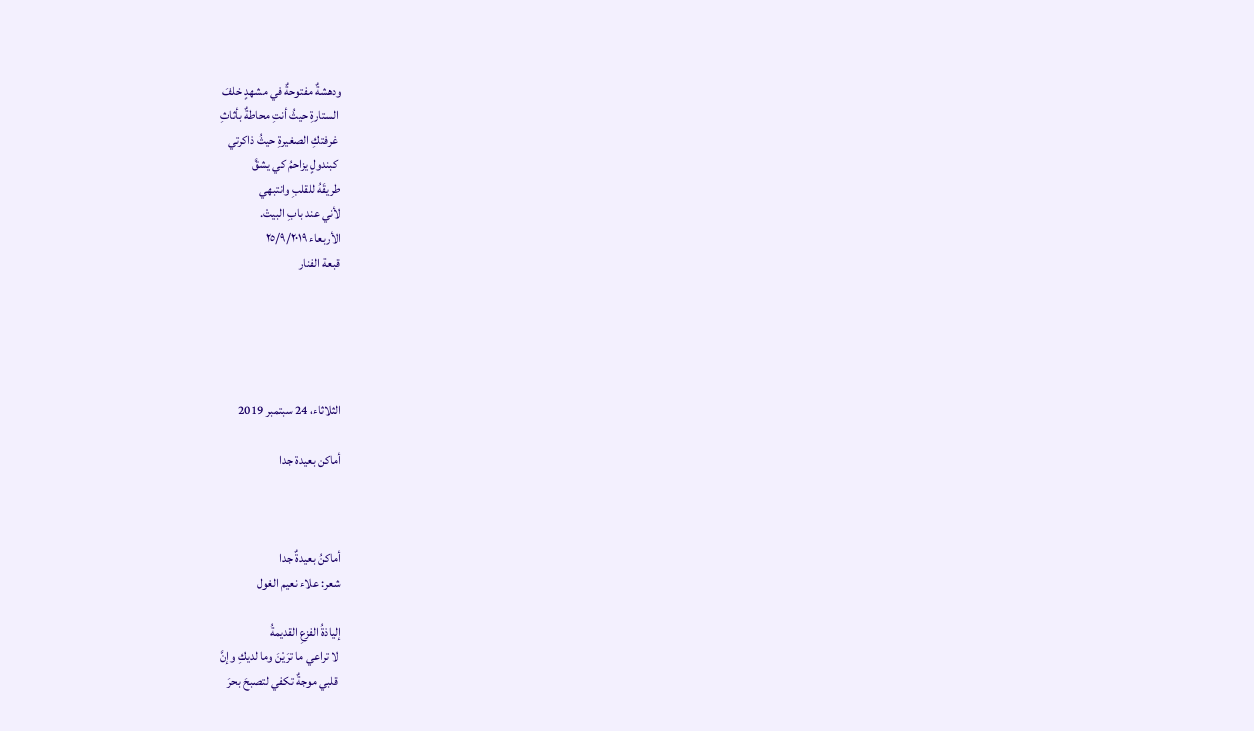ودهشةٌ مفتوحةٌ في مشهدٍ خلفَ
 الستارةِ حيثُ أنتِ محاطةٌ بأثاثِ
 غرفتكِ الصغيرةِ حيثُ ذاكرتي
 كبندولٍ يزاحمُ كي يشقَّ
طريقَهُ للقلبِ وانتبهي
لأني عند بابِ البيتْ.
الأربعاء ٢٥/٩/٢٠١٩
قبعة الفنار





الثلاثاء، 24 سبتمبر 2019

أماكن بعيدة جدا



أماكنُ بعيدةٌ جدا
شعر: علاء نعيم الغول

إلياذةُ الفزعِ القديمةُ
 لا تراعي ما ترَيْنَ وما لديكِ وإنَّ
 قلبي موجةٌ تكفي لتصبحَ بحرَ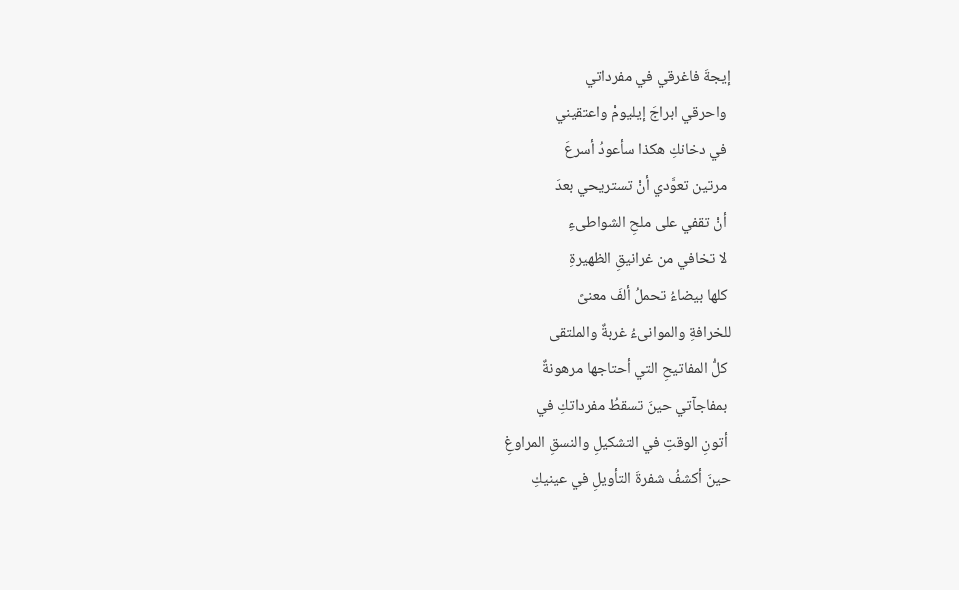إيجةَ فاغرقي في مفرداتي
 واحرقي ابراجَ إيليومْ واعتقيني
 في دخانكِ هكذا سأعودُ أسرعَ
 مرتين تعوَّدي أنْ تستريحي بعدَ
 أنْ تقفي على ملحِ الشواطىءِ
 لا تخافي من غرانيقِ الظهيرةِ
 كلها بيضاءُ تحملُ ألفَ معنىً
للخرافةِ والموانىءُ غربةٌ والملتقى
 كلُّ المفاتيحِ التي أحتاجها مرهونةٌ
 بمفاجآتي حينَ تسقطُ مفرداتكِ في
 أتونِ الوقتِ في التشكيلِ والنسقِ المراوغِ
حينَ أكشفُ شفرةَ التأويلِ في عينيكِ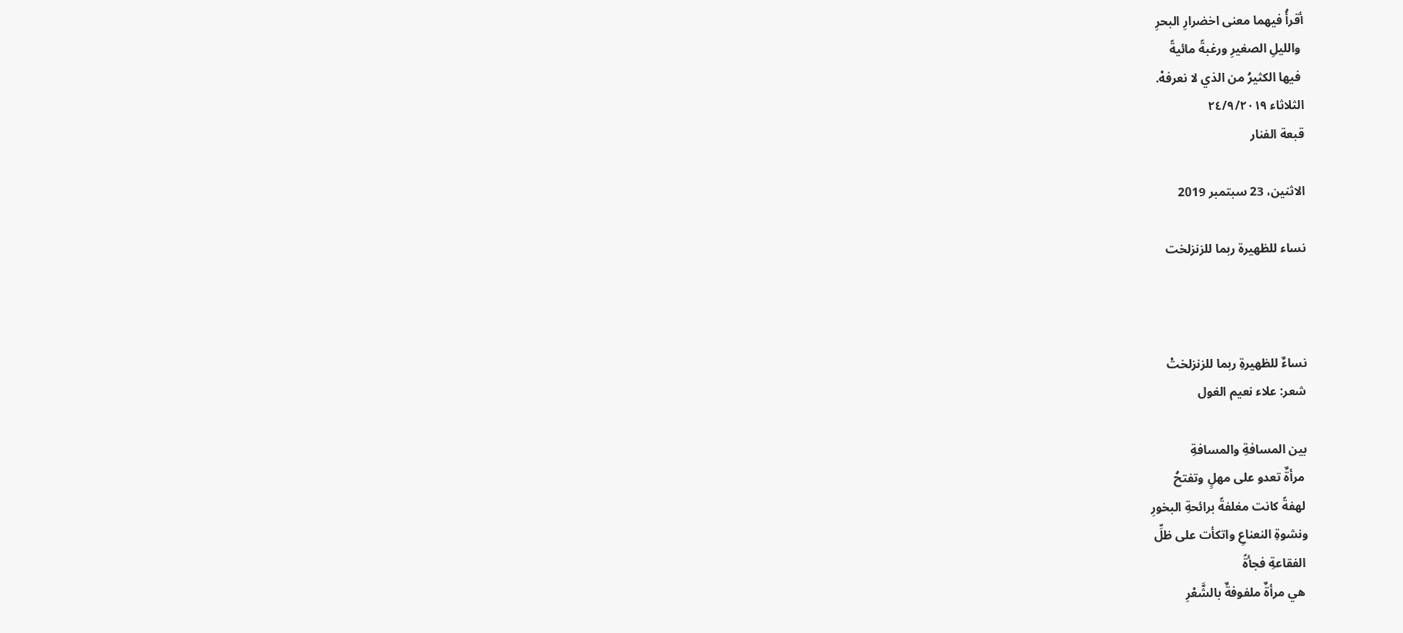أقرأُ فيهما معنى اخضرارِ البحرِ
 والليلِ الصغيرِ ورغبةً مائيةً
 فيها الكثيرُ من الذي لا نعرفهْ.
الثلاثاء ٢٤/٩/٢٠١٩
قبعة الفنار

الاثنين، 23 سبتمبر 2019

نساء للظهيرة ربما للزنزلخت



نساءٌ للظهيرةِ ربما للزنزلختْ
شعر: علاء نعيم الغول

بين المسافةِ والمسافةِ
 مرأةٌ تعدو على مهلٍ وتفتحُ
 لهفةً كانت مغلفةً برائحةِ البخورِ
ونشوةِ النعناعِ واتكأت على ظلِّ
 الفقاعةِ فجأةً
 هي مرأةٌ ملفوفةٌ بالشَّعْرِ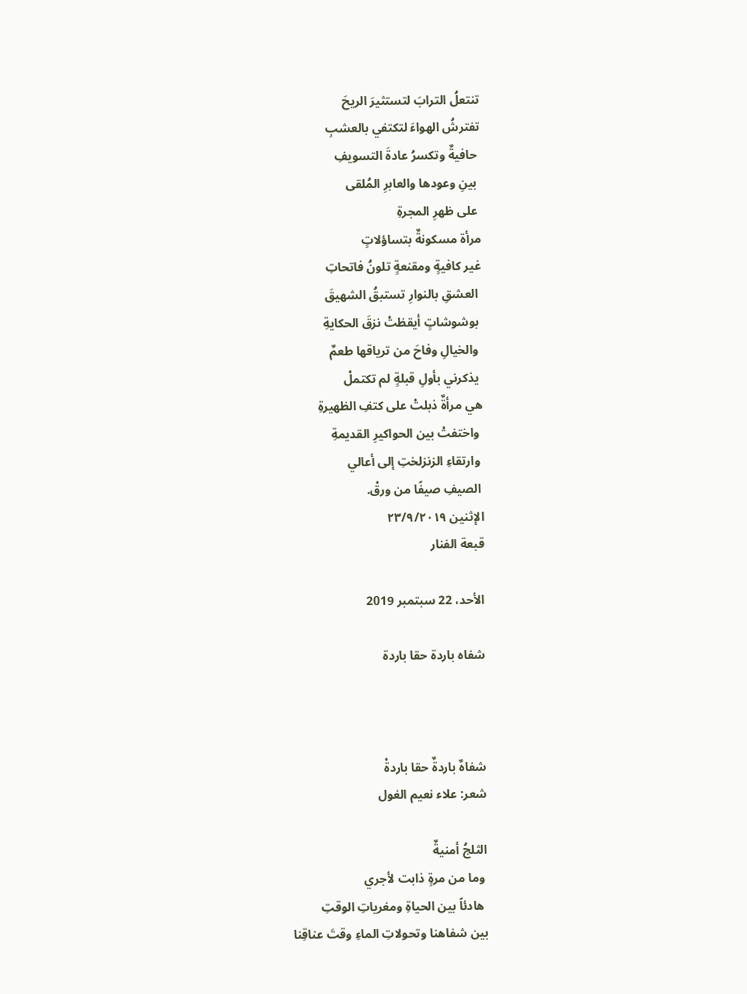تنتعلُ الترابَ لتستثيرَ الريحَ
تفترشُ الهواءَ لتكتفي بالعشبِ
 حافيةٌ وتكسرُ عادةَ التسويفِ
 بينِ وعودها والعابرِ المُلقى
 على ظهرِ المجرةِ
مرأة مسكونةٌ بتساؤلاتٍ
غير كافيةٍ ومقنعةٍ تلونُ فاتحاتِ
 العشقِ بالنوارِ تستبقُ الشهيقَ
 بوشوشاتٍ أيقظتْ نزقَ الحكايةِ
 والخيالِ وفاحَ من ترياقها طعمٌ
 يذكرني بأولِ قبلةٍ لم تكتملْ
هي مرأةٌ ذبلتْ على كتفِ الظهيرةِ
 واختفتْ بين الحواكيرِ القديمةِ
 وارتقاءِ الزنزلختِ إلى أعالي
 الصيفِ صيفًا من ورقْ.
الإثنين ٢٣/٩/٢٠١٩
قبعة الفنار

الأحد، 22 سبتمبر 2019

شفاه باردة حقا باردة



شفاهٌ باردةٌ حقا باردةْ
شعر: علاء نعيم الغول

الثلجُ أمنيةٌ
 وما من مرةٍ ذابت لأجري
 هادئاً بين الحياةِ ومغرياتِ الوقتِ
بين شفاهنا وتحولاتِ الماءِ وقتَ عناقِنا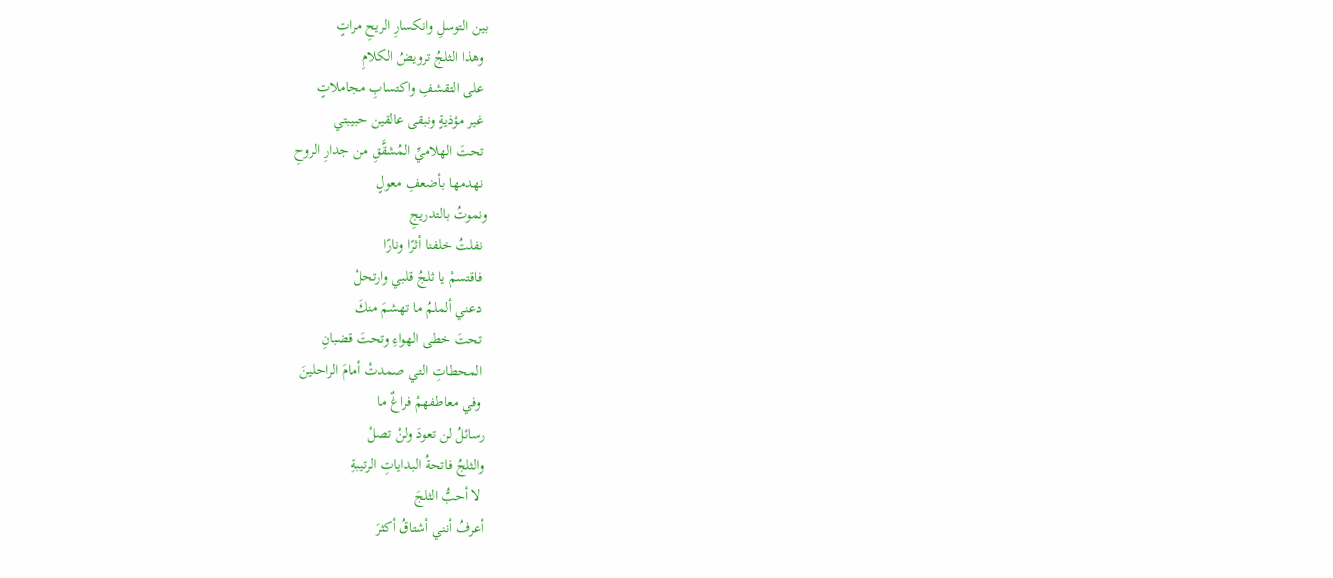بين التوسلِ وانكسارِ الريحِ مراتٍ
 وهذا الثلجُ ترويضُ الكلامِ
 على التقشفِ واكتسابِ مجاملاتٍ
 غير مؤذيةٍ ونبقى عالقين حبيبتي
 تحتَ الهلاميِّ المُشقَّقِ من جدارِ الروحِ
 نهدمها بأضعفِ معولٍ
ونموتُ بالتدريجِ
 نفلتُ خلفنا أثرًا ونارًا
 فاقتسمْ يا ثلجُ قلبي وارتحلْ
 دعني ألملمُ ما تهشمَ منكَ
 تحتَ خطى الهواءِ وتحتَ قضبانِ
 المحطاتِ التي صمدتْ أمامَ الراحلينَ
 وفي معاطفهمْ فراغٌ ما
رسائلُ لن تعودَ ولنْ تصلْ
والثلجُ فاتحةُ البداياتِ الرتيبةِ
 لا أحبُّ الثلجَ
أعرفُ أنني أشتاقُ أكثرَ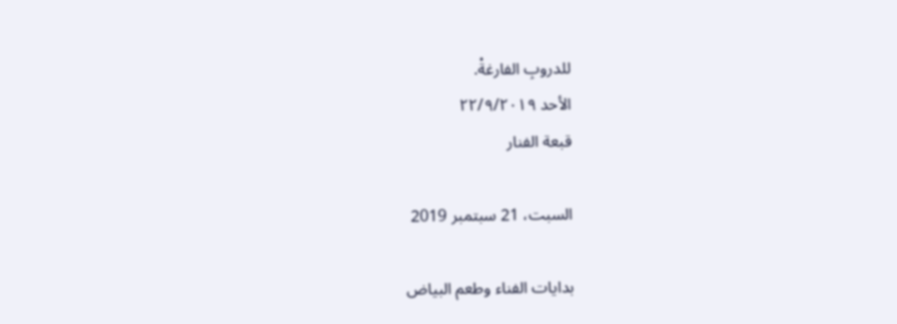للدروبِ الفارغةْ.
الأحد ٢٢/٩/٢٠١٩
قبعة الفنار

السبت، 21 سبتمبر 2019

بدايات الفناء وطعم البياض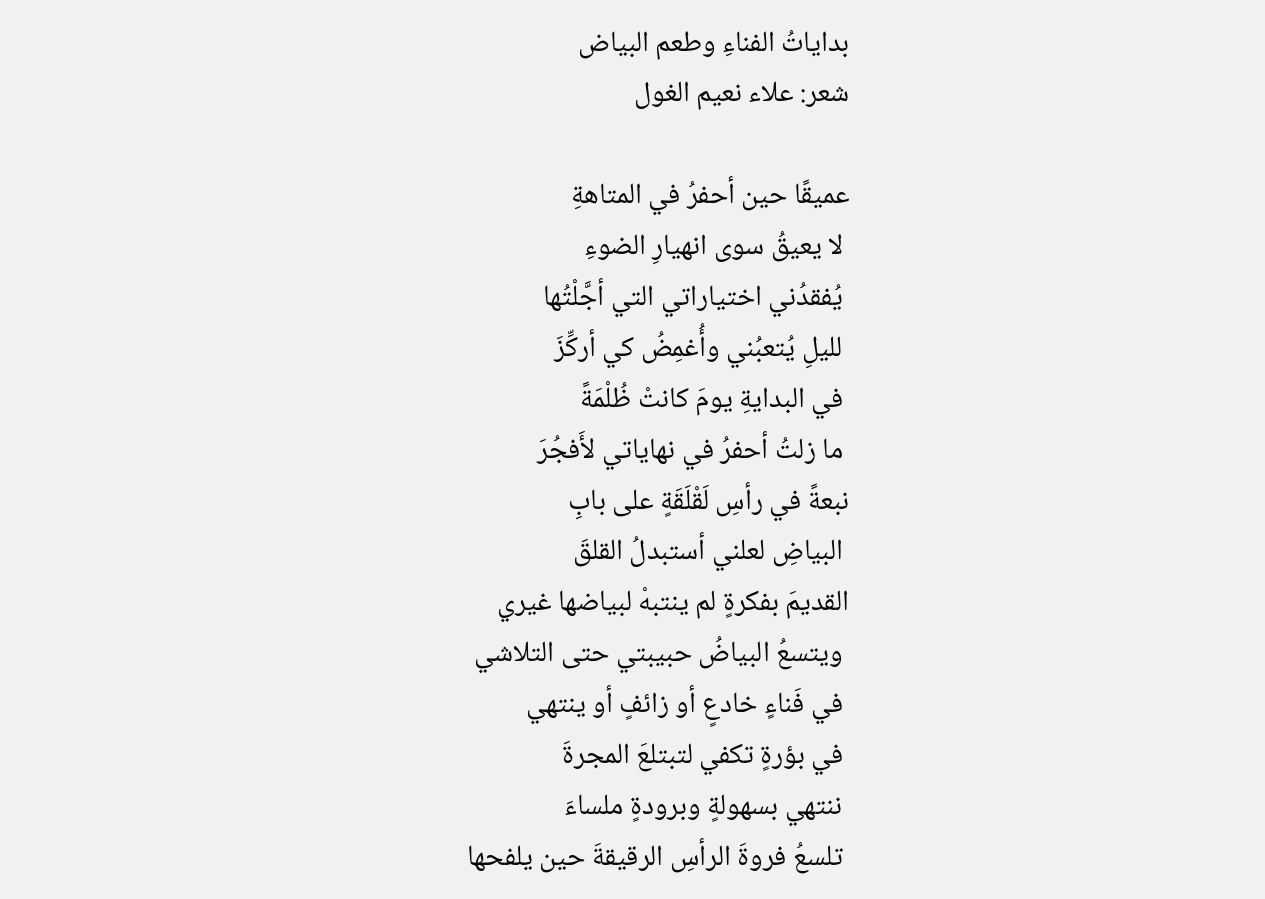بداياتُ الفناءِ وطعم البياض
شعر: علاء نعيم الغول

عميقًا حين أحفرُ في المتاهةِ
 لا يعيقُ سوى انهيارِ الضوءِ
 يُفقدُني اختياراتي التي أجَّلْتُها
 لليلِ يُتعبُني وأُغمِضُ كي أركِّزَ
 في البدايةِ يومَ كانتْ ظُلْمَةً
 ما زلتُ أحفرُ في نهاياتي لأَفجُرَ
نبعةً في رأسِ لَقْلَقَةٍ على بابِ
 البياضِ لعلني أستبدلُ القلقَ
القديمَ بفكرةٍ لم ينتبهْ لبياضها غيري
 ويتسعُ البياضُ حبيبتي حتى التلاشي
 في فَناءٍ خادعٍ أو زائفٍ أو ينتهي
 في بؤرةٍ تكفي لتبتلعَ المجرةَ
 ننتهي بسهولةٍ وبرودةٍ ملساءَ
 تلسعُ فروةَ الرأسِ الرقيقةَ حين يلفحها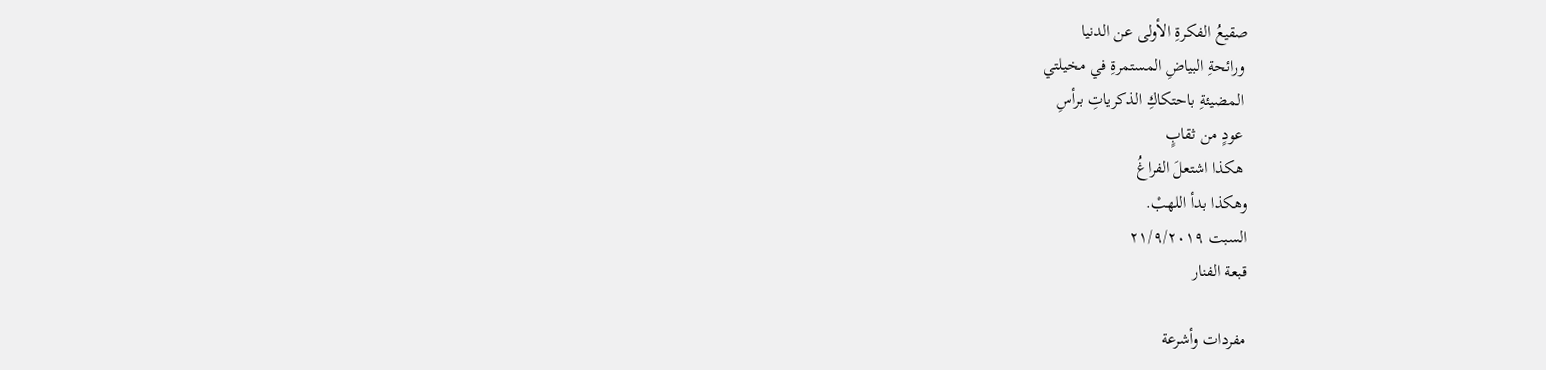صقيعُ الفكرةِ الأولى عن الدنيا
 ورائحةِ البياضِ المستمرةِ في مخيلتي
 المضيئةِ باحتكاكِ الذكرياتِ برأسِ
 عودٍ من ثقابٍ
 هكذا اشتعلَ الفراغُ
وهكذا بدأ اللهبْ.
السبت ٢١/٩/٢٠١٩
قبعة الفنار

مفردات وأشرعة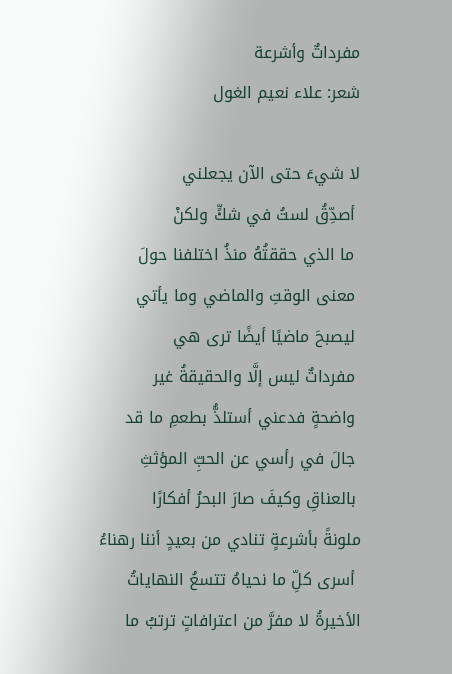مفرداتٌ وأشرعة
شعر: علاء نعيم الغول

لا شيءَ حتى الآن يجعلني
 أصدِّقُ لستُ في شكٍّ ولكنْ
 ما الذي حققتُهُ منذُ اختلفنا حولَ
 معنى الوقتِ والماضي وما يأتي
 ليصبحَ ماضيًا أيضًا ترى هي
 مفرداتٌ ليس إلَّا والحقيقةُ غير
 واضحةٍ فدعني أستلذُّ بطعمِ ما قد
 جالَ في رأسي عن الحبِّ المؤثثِ
 بالعناقِ وكيفَ صارَ البحرُ أفكارًا
ملونةً بأشرعةٍ تنادي من بعيدٍ أننا رهناءُ
 أسرى كلِّ ما نحياهُ تتسعُ النهاياتُ
الأخيرةُ لا مفرَّ من اعترافاتٍ ترتبُ ما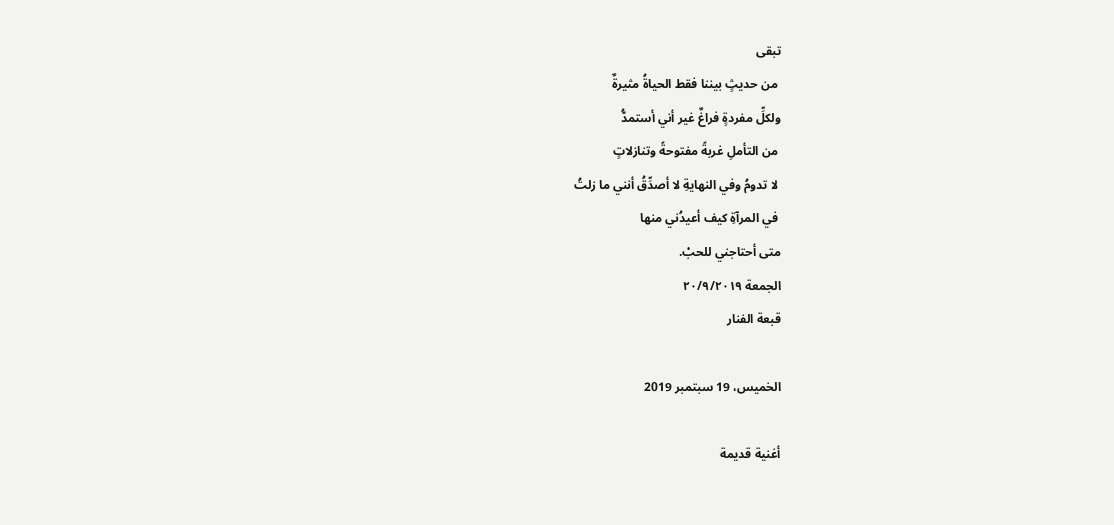تبقى
 من حديثٍ بيننا فقط الحياةُ مثيرةٌ
ولكلِّ مفردةٍ فراغٌ غير أني أستمدُّ
 من التأملِ غربةً مفتوحةً وتنازلاتٍ
 لا تدومُ وفي النهايةِ لا أصدِّقُ أنني ما زلتُ
 في المرآةِ كيف أعيدُني منها
متى أحتاجني للحبْ.
الجمعة ٢٠/٩/٢٠١٩
قبعة الفنار

الخميس، 19 سبتمبر 2019

أغنية قديمة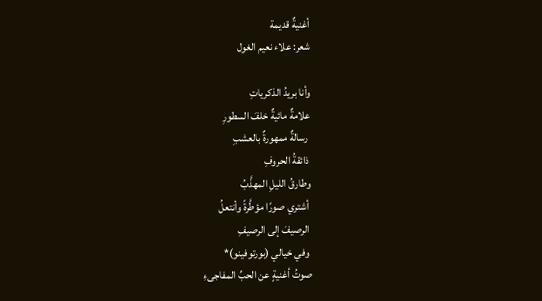أغنيةٌ قديمة
شعر: علاء نعيم الغول

وأنا بريدُ الذكرياتِ
علامةٌ مائيةٌ خلفَ السطورِ
 رسالةٌ ممهورةٌ بالعشبِ
 ذائقةُ الحروفِ
وطارقُ الليلِ المهذَّبُ
 أشتري صورًا مؤطَّرةً وأنتعلُ
 الرصيفَ إلى الرصيفِ
 وفي خيالي (بورتوفينو)*
صوتُ أغنيةٍ عن الحبِّ المفاجىءِ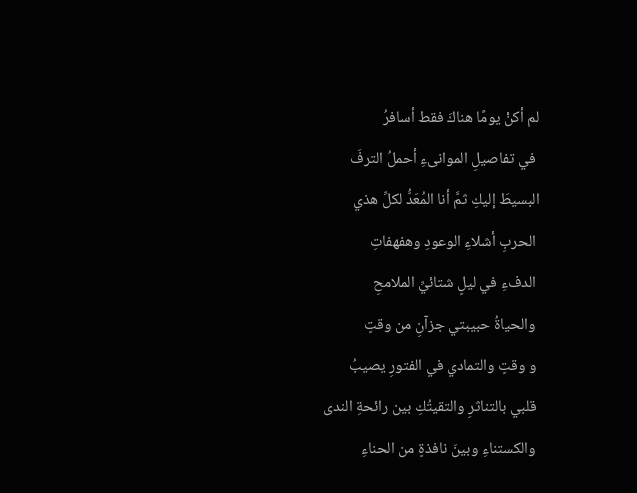لم أكنْ يومًا هناكَ فقط أسافرُ
 في تفاصيلِ الموانىءِ أحملُ الترفَ
البسيطَ إليكِ ثمَّ أنا المُعَدُّ لكلِّ هذي
 الحربِ أشلاءِ الوعودِ وهفهفاتِ
 الدفءِ في ليلٍ شتائيِّ الملامحِ
 والحياةُ حبيبتي جزآنِ من وقتٍ
 و وقتٍ والتمادي في الفتورِ يصيبُ
 قلبي بالتناثرِ والتقيتُكِ بين رائحةِ الندى
 والكستناءِ وبينَ نافذةٍ من الحناءِ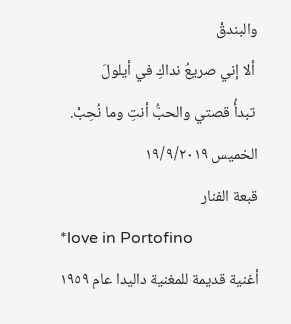والبندقْ
 ألا إني صريعُ نداكِ في أيلولَ
 تبدأُ قصتي والحبُّ أنتِ وما نُحِبْ.
الخميس ١٩/٩/٢٠١٩
قبعة الفنار
*love in Portofino
أغنية قديمة للمغنية داليدا عام ١٩٥٩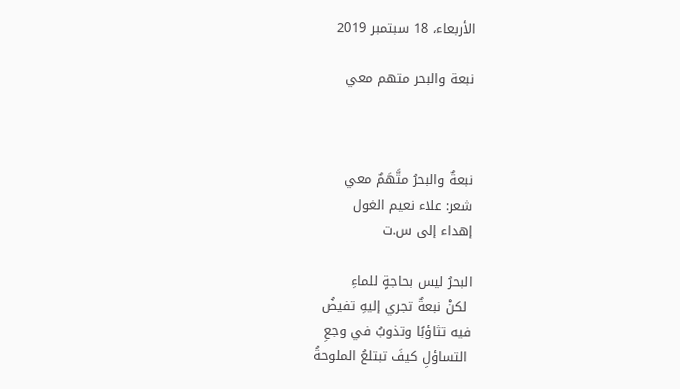الأربعاء، 18 سبتمبر 2019

نبعة والبحر متهم معي



نبعةٌ والبحرُ متَّهَمٌ معي
شعر: علاء نعيم الغول
إهداء إلى س.ت

البحرُ ليس بحاجةٍ للماءِ
 لكنْ نبعةٌ تجري إليهِ تفيضُ
فيه تثاؤبًا وتذوبُ في وجعِ
 التساؤلِ كيفَ تبتلعُ الملوحةُ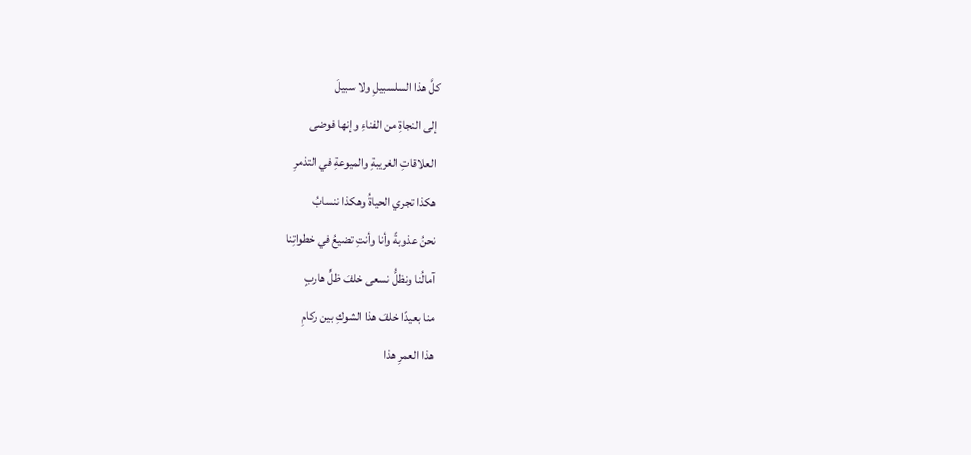كلَّ هذا السلسبيلِ ولا سبيلَ
 إلى النجاةِ من الفناءِ وإنها فوضى
 العلاقاتِ الغريبةِ والميوعةِ في التذمرِ
 هكذا تجري الحياةُ وهكذا ننسابُ
 نحنُ عذوبةً وأنا وأنتِ تضيعُ في خطواتِنا
 آمالُنا ونظلُّ نسعى خلفَ ظلٍّ هاربٍ
 منا بعيدًا خلفَ هذا الشوكِ بين ركامِ
 هذا العمرِ هذا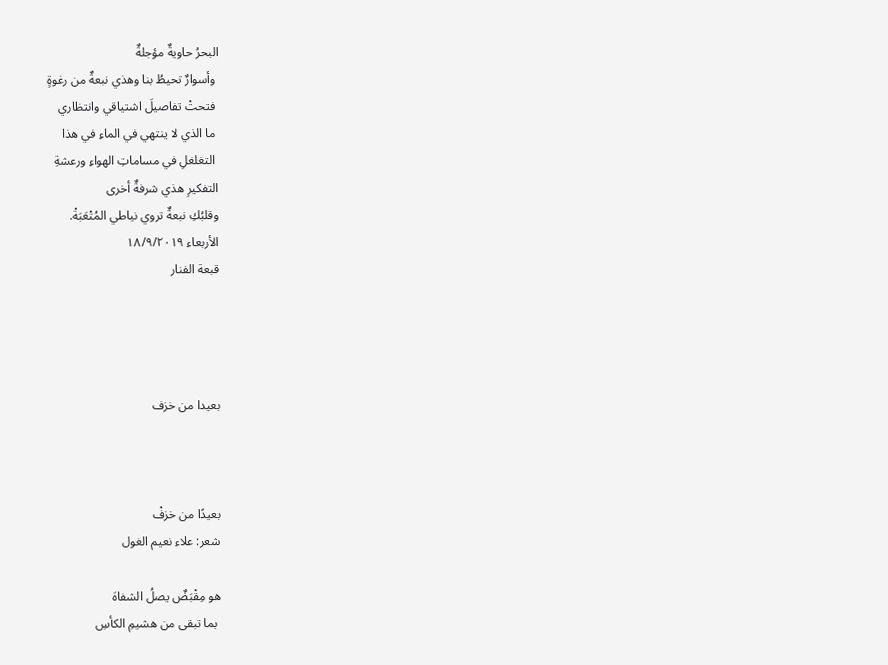البحرُ حاويةٌ مؤجلةٌ
 وأسوارٌ تحيطُ بنا وهذي نبعةٌ من رغوةٍ
 فتحتْ تفاصيلَ اشتياقي وانتظاري
 ما الذي لا ينتهي في الماءِ في هذا
 التغلغلِ في مساماتِ الهواءِ ورعشةِ
التفكيرِ هذي شرفةٌ أخرى
وقلبُكِ نبعةٌ تروي نياطي المُتْعَبَةْ.
الأربعاء ١٨/٩/٢٠١٩
قبعة الفنار




بعيدا من خزف



بعيدًا من خزفْ
شعر: علاء نعيم الغول

هو مِقْبَضٌ يصلُ الشفاهَ
 بما تبقى من هشيمِ الكأسِ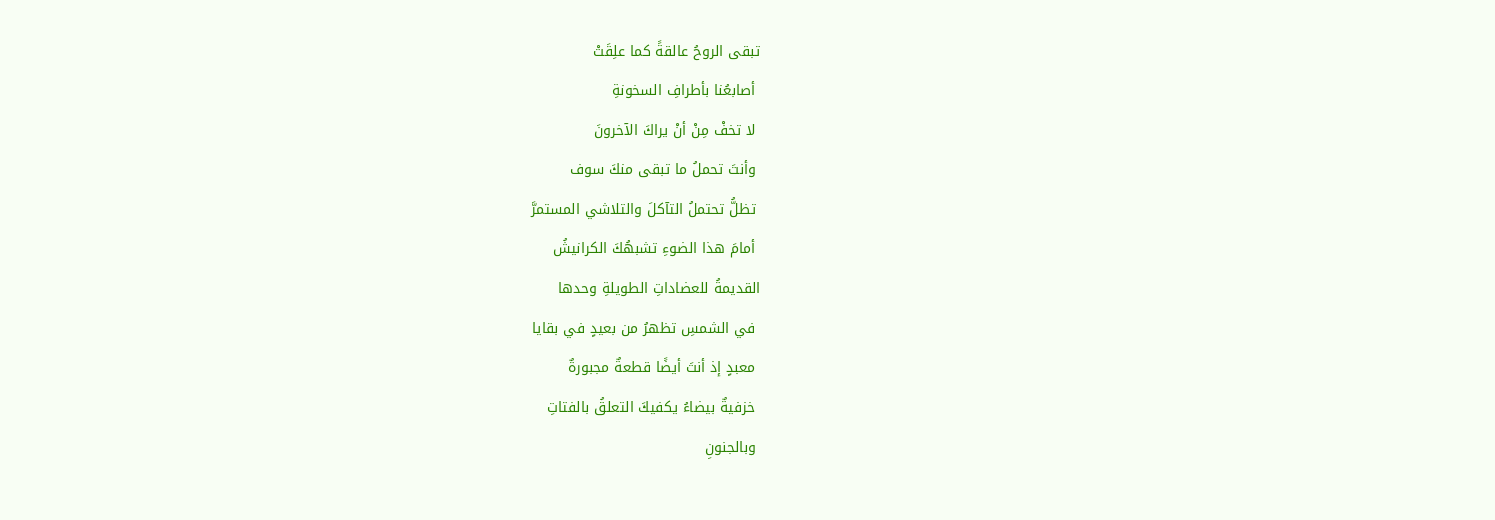تبقى الروحُ عالقةً كما علِقَتْ
 أصابعُنا بأطرافِ السخونةِ
 لا تخفْ مِنْ أنْ يراكَ الآخرونَ
 وأنتَ تحملُ ما تبقى منكَ سوف
 تظلُّ تحتملُ التآكلَ والتلاشي المستمرَّ
 أمامَ هذا الضوءِ تشبهُكَ الكرانيشُ
القديمةُ للعضاداتِ الطويلةِ وحدها
 في الشمسِ تظهرُ من بعيدٍ في بقايا
 معبدٍ إذ أنتَ أيضًا قطعةٌ مجبورةٌ
 خزفيةٌ بيضاءُ يكفيكَ التعلقُ بالفتاتِ
 وبالجنونِ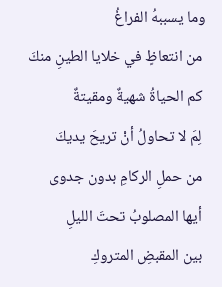وما يسببهُ الفراغُ
 من انتعاظٍ في خلايا الطينِ منكَ
 كم الحياةُ شهيةٌ ومقيتةٌ
 لِمَ لا تحاولُ أنْ تريحَ يديكَ
 من حملِ الركامِ بدون جدوى
 أيها المصلوبُ تحتَ الليلِ
 بين المقبضِ المتروكِ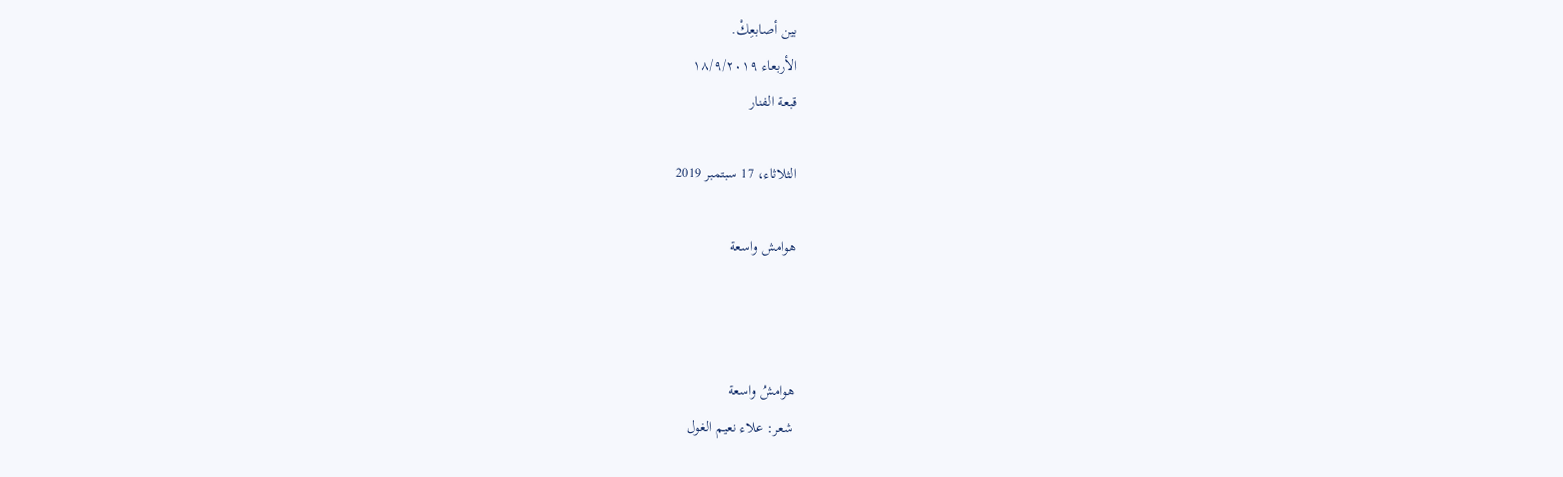بين أصابعِكْ.
الأربعاء ١٨/٩/٢٠١٩
قبعة الفنار

الثلاثاء، 17 سبتمبر 2019

هوامش واسعة



هوامشُ واسعة
شعر: علاء نعيم الغول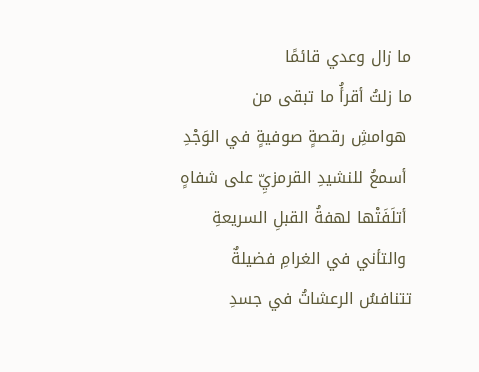ما زال وعدي قائمًا
ما زلتُ أقرأُ ما تبقى من
 هوامشِ رقصةٍ صوفيةٍ في الوَجْدِ
 أسمعُ للنشيدِ القرمزيِّ على شفاهٍ
 أتلَفَتْها لهفةُ القبلِ السريعةِ
 والتأني في الغرامِ فضيلةٌ
تتنافسُ الرعشاتُ في جسدِ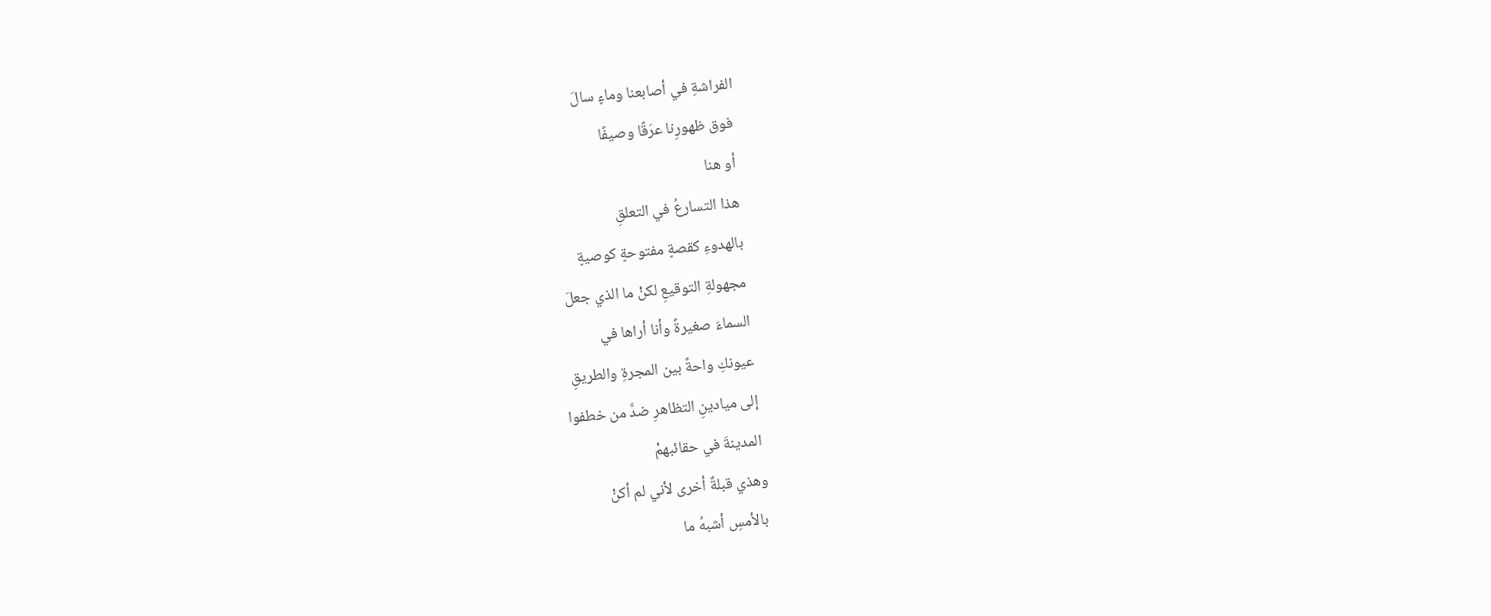الفراشةِ في أصابعنا وماءٍ سالَ
 فوق ظهورِنا عرَقًا وصيفًا
 أو هنا
 هذا التسارعُ في التعلقِ
 بالهدوءِ كقصةٍ مفتوحةٍ كوصيةٍ
 مجهولةِ التوقيعِ لكنْ ما الذي جعلَ
 السماءَ صغيرةً وأنا أراها في
 عيونكِ واحةً بين المجرةِ والطريقِ
 إلى ميادينِ التظاهرِ ضدَّ من خطفوا
 المدينةَ في حقائبهمْ
وهذي قبلةٌ أخرى لأني لم أكنْ
 بالأمسِ أشبهُ ما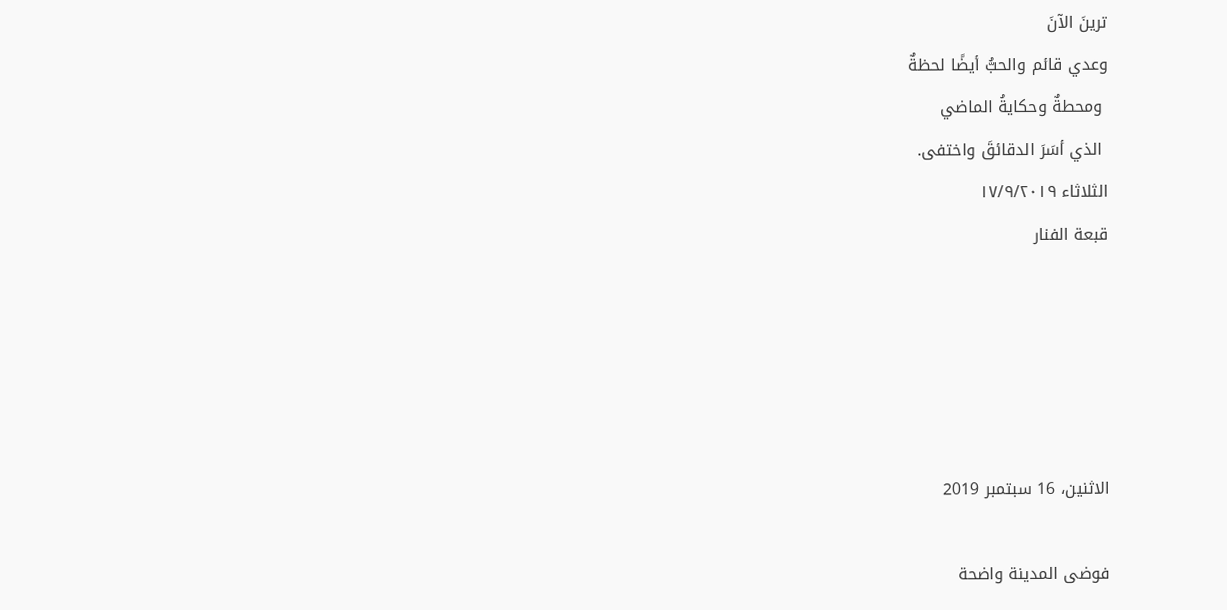ترينَ الآنَ
وعدي قائم والحبُّ أيضًا لحظةٌ
 ومحطةٌ وحكايةُ الماضي
 الذي أسَرَ الدقائقَ واختفى.
الثلاثاء ١٧/٩/٢٠١٩
قبعة الفنار





الاثنين، 16 سبتمبر 2019

فوضى المدينة واضحة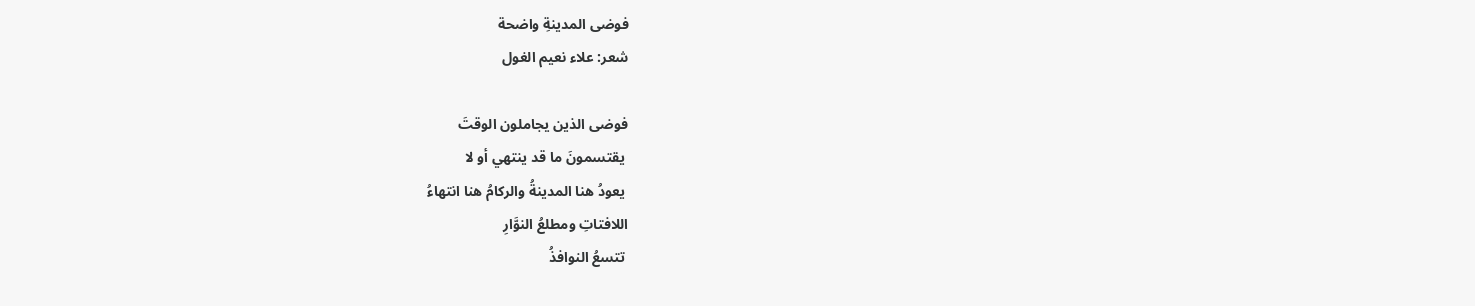فوضى المدينةِ واضحة
شعر: علاء نعيم الغول

فوضى الذين يجاملون الوقتَ
 يقتسمونَ ما قد ينتهي أو لا
 يعودُ هنا المدينةُ والركامُ هنا انتهاءُ
اللافتاتِ ومطلعُ النوَّارِ
 تتسعُ النوافذُ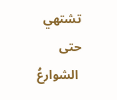تشتهي حتى
 الشوارعُ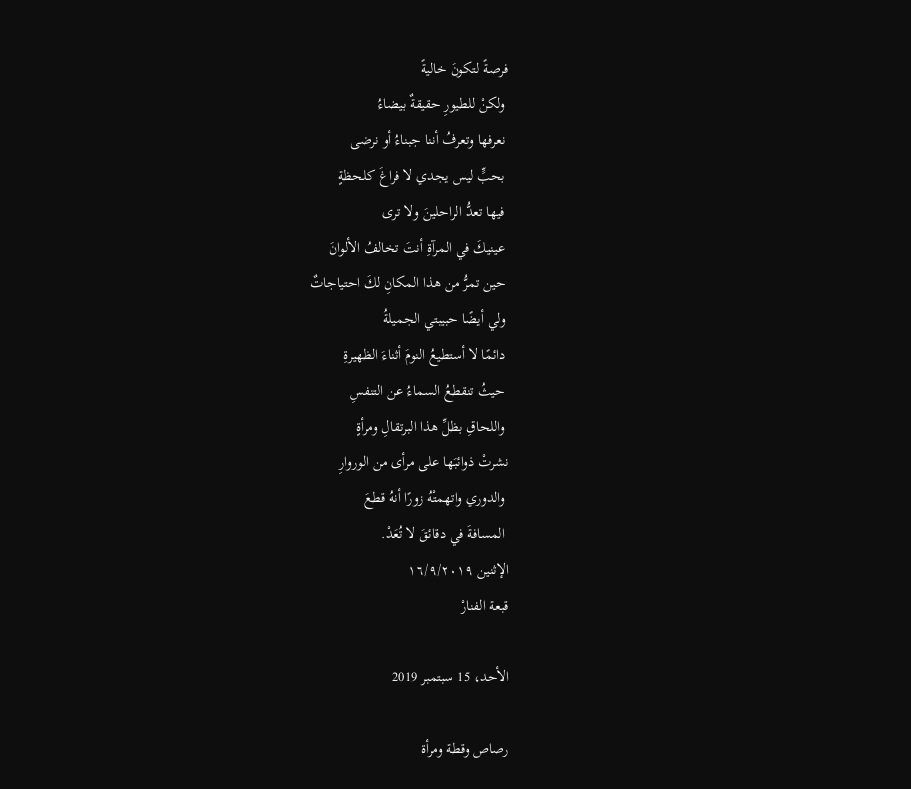فرصةً لتكونَ خاليةً
 ولكنْ للطيورِ حقيقةٌ بيضاءُ
 نعرفها وتعرفُ أننا جبناءُ أو نرضى
 بحبٍّ ليس يجدي لا فراغَ كلحظةٍ
 فيها تعدُّ الراحلينَ ولا ترى
 عينيكَ في المرآةِ أنتَ تخالفُ الألوانَ
 حين تمرُّ من هذا المكانِ لكَ احتياجاتٌ
 ولي أيضًا حبيبتي الجميلةُ
 دائمًا لا أستطيعُ النومَ أثناءَ الظهيرةِ
 حيثُ تنقطعُ السماءُ عن التنفسِ
 واللحاقِ بظلِّ هذا البرتقالِ ومرأةٍ
نشرتْ ذوائبَها على مرأى من الوروارِ
 والدوري واتهمتْهُ زورًا أنهُ قطعَ
 المسافةَ في دقائقَ لا تُعَدْ.
الإثنين ١٦/٩/٢٠١٩
قبعة الفنارْ

الأحد، 15 سبتمبر 2019

رصاص وقطة ومرأة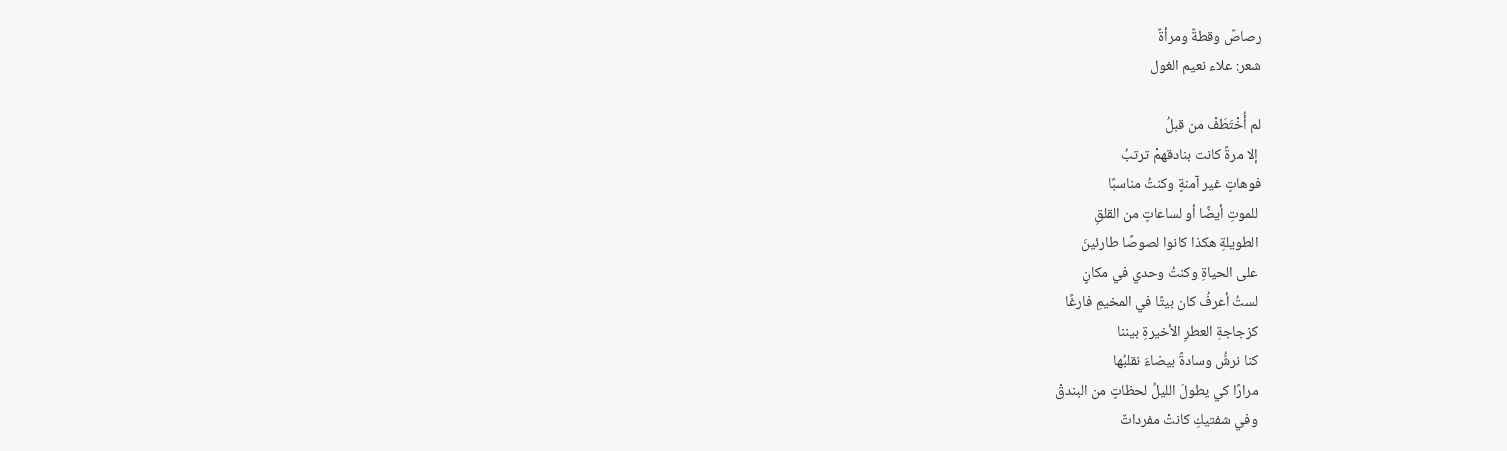رصاصٌ وقطةٌ ومرأةٌ
شعر: علاء نعيم الغول

لم أُخْتَطَفْ من قبلُ
 إلا مرةً كانت بنادقهمْ ترتبُ
فوهاتٍ غير آمنةٍ وكنتُ مناسبًا
 للموتِ أيضًا أو لساعاتٍ من القلقِ
 الطويلةِ هكذا كانوا لصوصًا طارئينَ
 على الحياةِ وكنتُ وحدي في مكانٍ
 لستُ أعرفُ كان بيتًا في المخيمِ فارغًا
 كزجاجةِ العطرِ الأخيرةِ بيننا
 كنا نرشُّ وسادةً بيضاءَ نقلبُها
 مرارًا كي يطولَ الليلُ لحظاتٍ من البندقْ
 وفي شفتيكِ كانتْ مفرداتٌ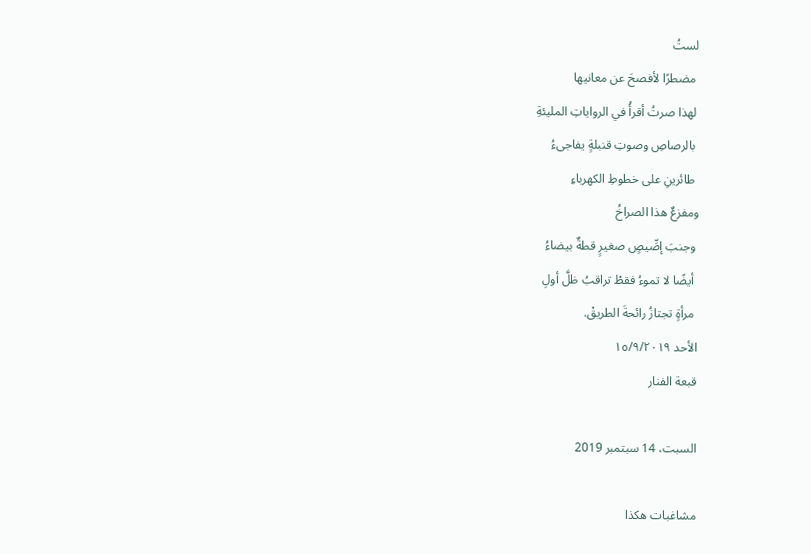لستُ
 مضطرًا لأفصحَ عن معانيها
 لهذا صرتُ أقرأُ في الرواياتِ المليئةِ
 بالرصاصِ وصوتِ قنبلةٍ يفاجىءُ
 طائرينِ على خطوطِ الكهرباءِ
ومفزعٌ هذا الصراخُ
 وجنبَ إصِّيصٍ صغيرٍ قطةٌ بيضاءُ
 أيضًا لا تموءُ فقطْ تراقبُ ظلَّ أولِ
 مرأةٍ تجتازُ رائحةَ الطريقْ.
الأحد ١٥/٩/٢٠١٩
قبعة الفنار

السبت، 14 سبتمبر 2019

مشاغبات هكذا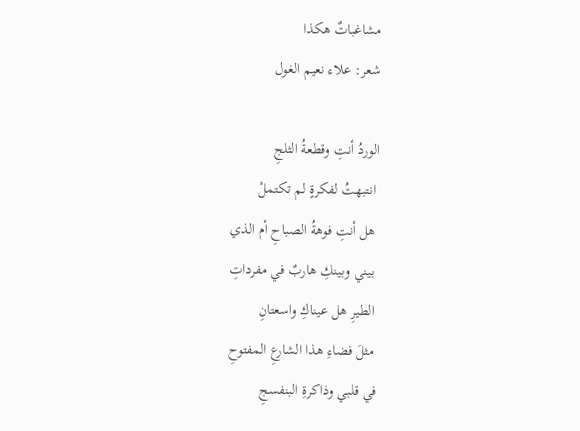مشاغباتٌ هكذا
شعر: علاء نعيم الغول

الوردُ أنتِ وقطعةُ الثلجِ
 انتبهتُ لفكرةٍ لم تكتملْ
 هل أنتِ فوهةُ الصباحِ أم الذي
 بيني وبينكِ هاربٌ في مفرداتِ
 الطيرِ هل عيناكِ واسعتانِ
 مثلَ فضاءِ هذا الشارعِ المفتوحِ
في قلبي وذاكرةِ البنفسجِ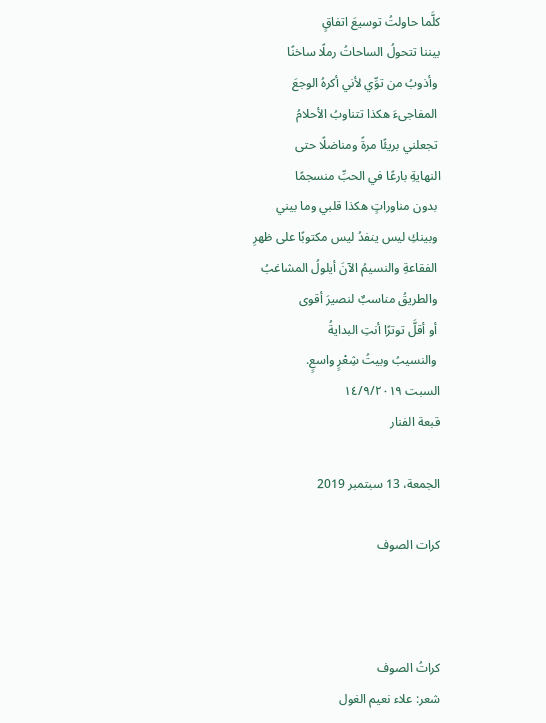كلَّما حاولتُ توسيعَ اتفاقٍ
بيننا تتحولُ الساحاتُ رملًا ساخنًا
 وأذوبُ من توِّي لأني أكرهُ الوجعَ
 المفاجىءَ هكذا تتناوبُ الأحلامُ
 تجعلني بريئًا مرةً ومناضلًا حتى
النهايةِ بارعًا في الحبِّ منسجمًا
 بدون مناوراتٍ هكذا قلبي وما بيني
 وبينكِ ليس ينفدُ ليس مكتوبًا على ظهرِ
 الفقاعةِ والنسيمُ الآنَ أيلولُ المشاغبُ
 والطريقُ مناسبٌ لنصيرَ أقوى
 أو أقلَّ توترًا أنتِ البدايةُ
 والنسيبُ وبيتُ شِعْرٍ واسعٍ.
السبت ١٤/٩/٢٠١٩
قبعة الفنار

الجمعة، 13 سبتمبر 2019

كرات الصوف



كراتُ الصوف
شعر: علاء نعيم الغول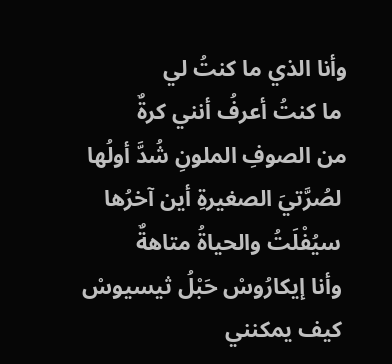وأنا الذي ما كنتُ لي
 ما كنتُ أعرفُ أنني كرةٌ
من الصوفِ الملونِ شُدَّ أولُها
 لصُرَّتيَ الصغيرةِ أين آخرُها
 سيُفْلَتُ والحياةُ متاهةٌ
 وأنا إيكارُوسْ حَبْلُ ثيسيوسْ
 كيف يمكنني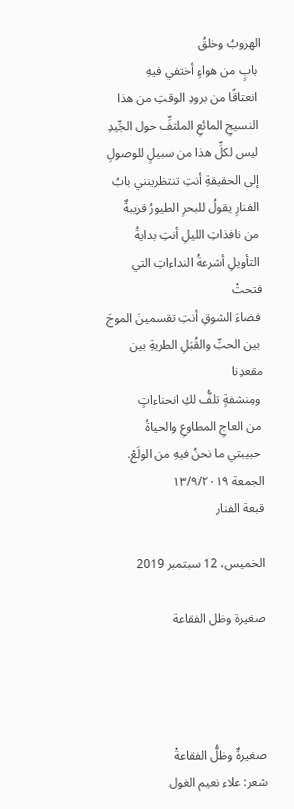الهروبُ وخلقُ
 بابٍ من هواءٍ أختفي فيهِ
 انعتاقًا من برودِ الوقتِ من هذا
 النسيجِ المائعِ الملتفِّ حول الجِّيدِ
 ليس لكلِّ هذا من سبيلٍ للوصولِ
 إلى الحقيقةِ أنتِ تنتظرينني بابُ
 الفنارِ يقولُ للبحرِ الطيورُ قريبةٌ
 من نافذاتِ الليلِ أنتِ بدايةُ
 التأويلِ أشرعةُ النداءاتِ التي فتحتْ
 فضاءَ الشوقِ أنتِ تقسمينَ الموجَ
 بين الحبِّ والقُبَلِ الطريةِ بين مقعدِنا
 ومِنشفةٍ تلفُّ لكِ انحناءاتٍ
 من العاجِ المطاوعِ والحياةُ
 حبيبتي ما نحنُ فيهِ من الولَعْ.
الجمعة ١٣/٩/٢٠١٩
قبعة الفنار

الخميس، 12 سبتمبر 2019

صغيرة وظل الفقاعة




صغيرةٌ وظلُّ الفقاعةْ
شعر: علاء نعيم الغول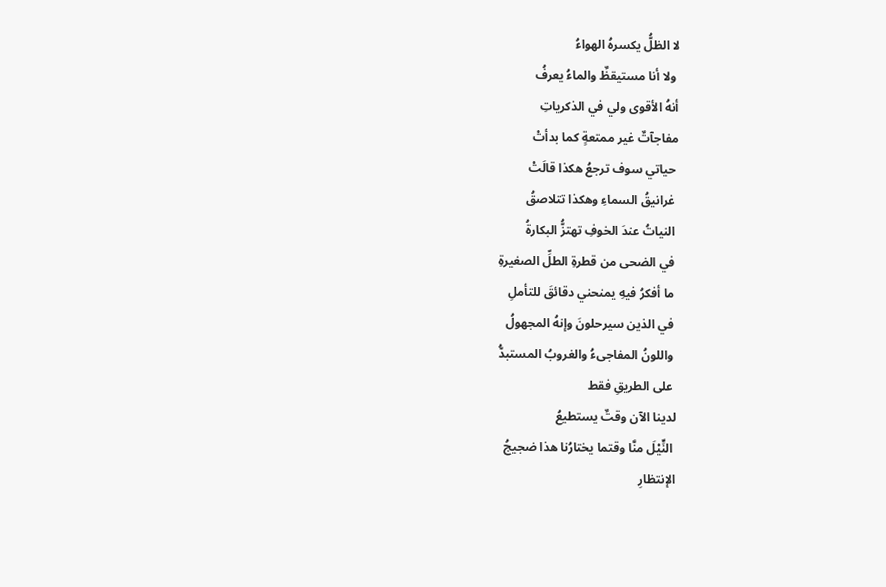لا الظلُّ يكسرهُ الهواءُ
 ولا أنا مستيقظٌ والماءُ يعرفُ
أنهُ الأقوى ولي في الذكرياتِ
مفاجآتٌ غير ممتعةٍ كما بدأتْ
 حياتي سوف ترجعُ هكذا قالَتْ
 غرانيقُ السماءِ وهكذا تتلاصقُ
 النياتُ عندَ الخوفِ تهتزُّ البكارةُ
 في الضحى من قطرةِ الطلِّ الصغيرةِ
 ما أفكرُ فيهِ يمنحني دقائقَ للتأملِ
 في الذين سيرحلونَ وإنهُ المجهولُ
 واللونُ المفاجىءُ والغروبُ المستبدُّ
 على الطريقِ فقط
لدينا الآن وقتٌ يستطيعُ
 النٍّيْلَ منَّا وقتما يختارُنا هذا ضجيجُ
الإنتظارِ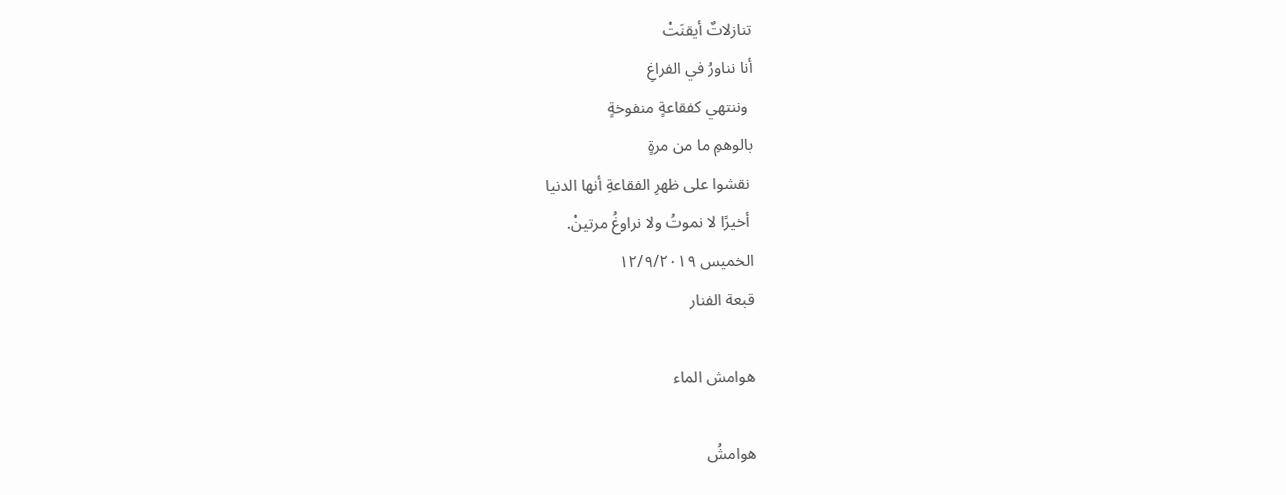تنازلاتٌ أيقنَتْ
أنا نناورُ في الفراغِ
 وننتهي كفقاعةٍ منفوخةٍ
بالوهمِ ما من مرةٍ
 نقشوا على ظهرِ الفقاعةِ أنها الدنيا
 أخيرًا لا نموتُ ولا نراوغُ مرتينْ.
الخميس ١٢/٩/٢٠١٩
قبعة الفنار

هوامش الماء

هوامشُ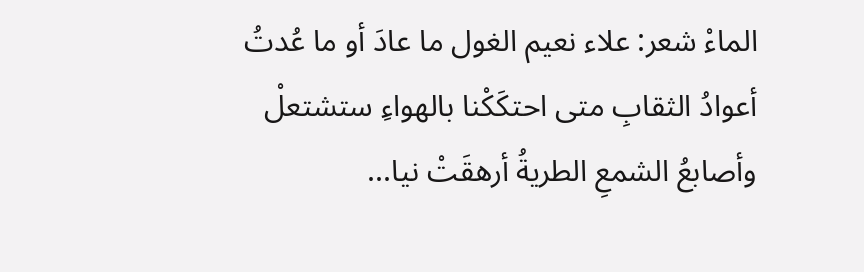الماءْ شعر: علاء نعيم الغول ما عادَ أو ما عُدتُ أعوادُ الثقابِ متى احتكَكْنا بالهواءِ ستشتعلْ وأصابعُ الشمعِ الطريةُ أرهقَتْ نيا...